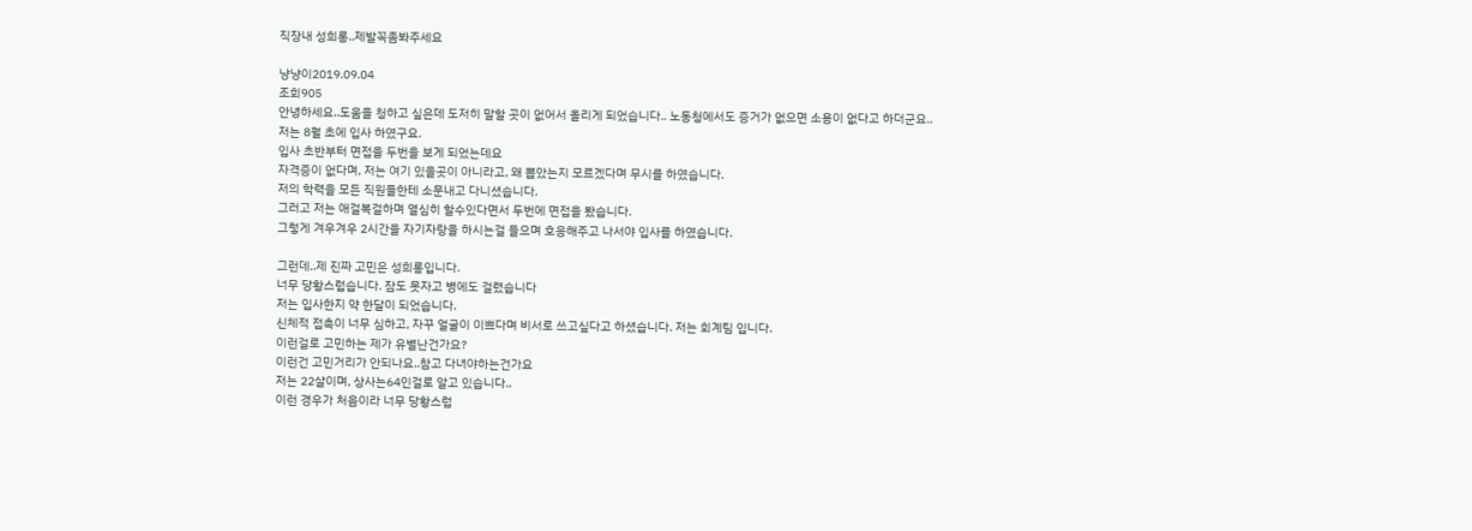직장내 성희롱..제발꼭좀봐주세요

냥냥이2019.09.04
조회905
안녕하세요..도움을 청하고 싶은데 도저히 말할 곳이 없어서 올리게 되었습니다.. 노동청에서도 증거가 없으면 소용이 없다고 하더군요..
저는 8월 초에 입사 하였구요.
입사 초반부터 면접을 두번을 보게 되었는데요
자격증이 없다며, 저는 여기 있을곳이 아니라고, 왜 뽑았는지 모르겠다며 무시를 하였습니다.
저의 학력을 모든 직원들한테 소문내고 다니셨습니다.
그러고 저는 애걸복걸하며 열심히 할수있다면서 두번에 면접을 봤습니다.
그렇게 겨우겨우 2시간을 자기자랑을 하시는걸 들으며 호응해주고 나서야 입사를 하였습니다.

그런데..제 진짜 고민은 성희롱입니다.
너무 당황스럽습니다. 잠도 못자고 병에도 걸렸습니다
저는 입사한지 약 한달이 되었습니다.
신체적 접촉이 너무 심하고, 자꾸 얼굴이 이쁘다며 비서로 쓰고싶다고 하셨습니다. 저는 회계팀 입니다.
이런걸로 고민하는 제가 유별난건가요?
이런건 고민거리가 안되나요..참고 다녀야하는건가요
저는 22살이며, 상사는64인걸로 알고 있습니다..
이런 경우가 처음이라 너무 당황스럽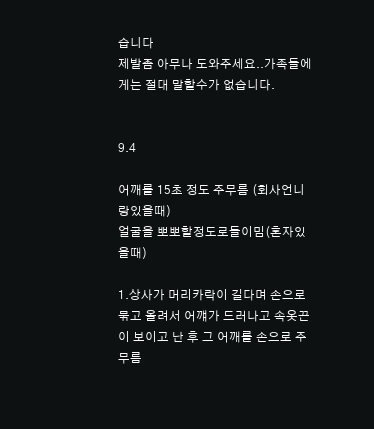습니다
제발좀 아무나 도와주세요..가족들에게는 절대 말할수가 없습니다.


9.4

어깨를 15초 정도 주무름 (회사언니랑있을때)
얼굴을 뽀뽀할정도로들이밈(혼자있을때)

1.상사가 머리카락이 길다며 손으로 묶고 올려서 어꺠가 드러나고 속옷끈이 보이고 난 후 그 어깨를 손으로 주무름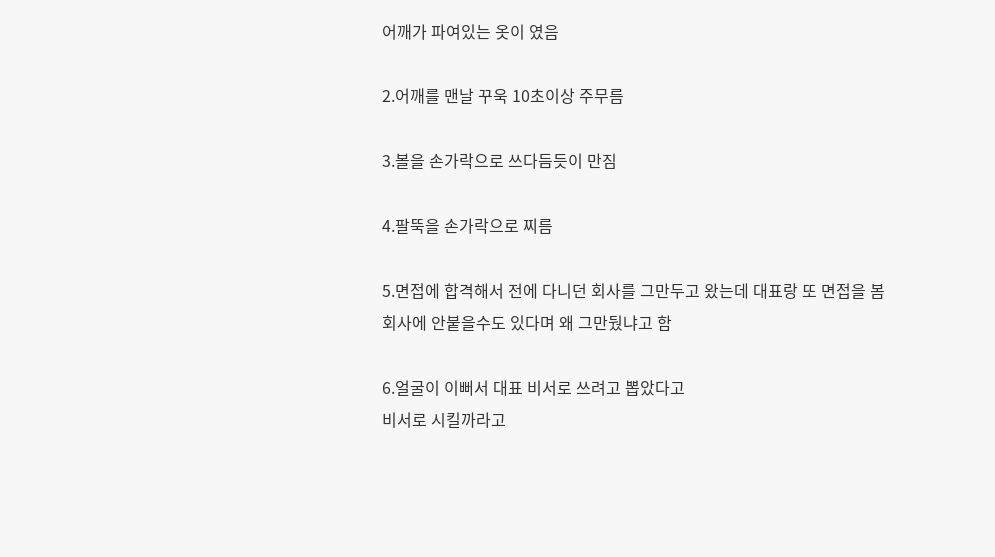어깨가 파여있는 옷이 였음

2.어깨를 맨날 꾸욱 10초이상 주무름

3.볼을 손가락으로 쓰다듬듯이 만짐

4.팔뚝을 손가락으로 찌름

5.면접에 합격해서 전에 다니던 회사를 그만두고 왔는데 대표랑 또 면접을 봄
회사에 안붙을수도 있다며 왜 그만뒀냐고 함

6.얼굴이 이뻐서 대표 비서로 쓰려고 뽑았다고
비서로 시킬까라고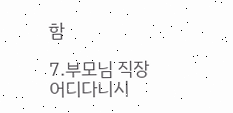함

7.부모님 직장 어디다니시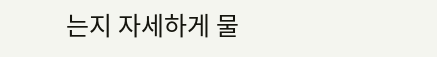는지 자세하게 물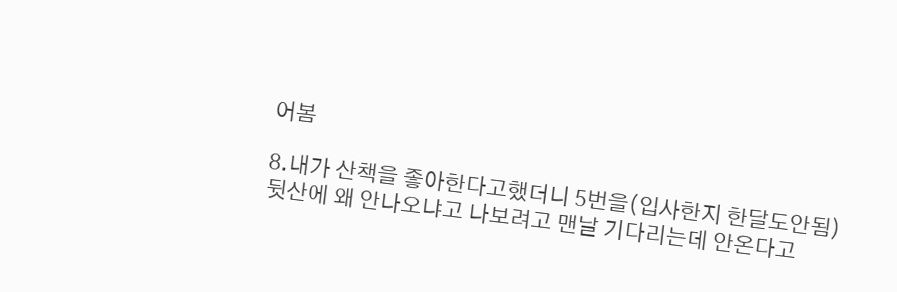어봄

8.내가 산책을 좋아한다고했더니 5번을(입사한지 한달도안됨)
뒷산에 왜 안나오냐고 나보려고 맨날 기다리는데 안온다고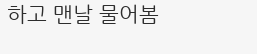하고 맨날 물어봄